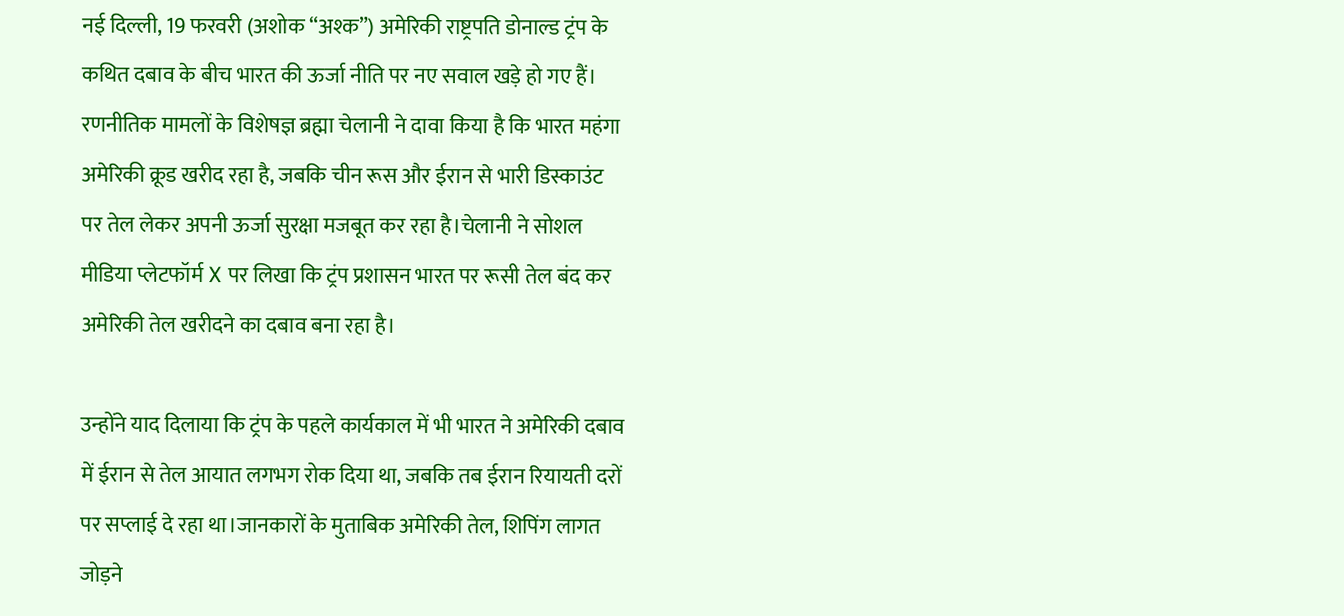नई दिल्ली, 19 फरवरी (अशोक “अश्क”) अमेरिकी राष्ट्रपति डोनाल्ड ट्रंप के कथित दबाव के बीच भारत की ऊर्जा नीति पर नए सवाल खड़े हो गए हैं। रणनीतिक मामलों के विशेषज्ञ ब्रह्मा चेलानी ने दावा किया है कि भारत महंगा अमेरिकी क्रूड खरीद रहा है, जबकि चीन रूस और ईरान से भारी डिस्काउंट पर तेल लेकर अपनी ऊर्जा सुरक्षा मजबूत कर रहा है।चेलानी ने सोशल मीडिया प्लेटफॉर्म X पर लिखा कि ट्रंप प्रशासन भारत पर रूसी तेल बंद कर अमेरिकी तेल खरीदने का दबाव बना रहा है।

उन्होंने याद दिलाया कि ट्रंप के पहले कार्यकाल में भी भारत ने अमेरिकी दबाव में ईरान से तेल आयात लगभग रोक दिया था, जबकि तब ईरान रियायती दरों पर सप्लाई दे रहा था।जानकारों के मुताबिक अमेरिकी तेल, शिपिंग लागत जोड़ने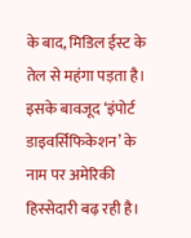के बाद, मिडिल ईस्ट के तेल से महंगा पड़ता है। इसके बावजूद ‘इंपोर्ट डाइवर्सिफिकेशन’ के नाम पर अमेरिकी हिस्सेदारी बढ़ रही है।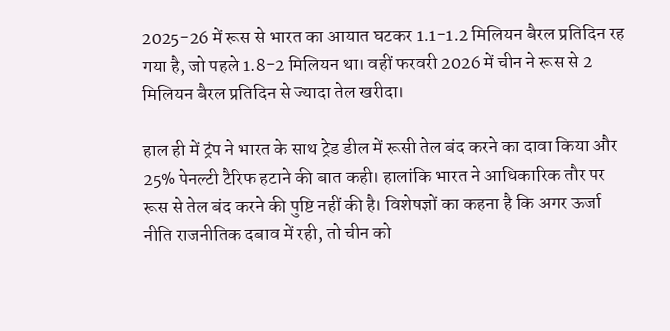2025-26 में रूस से भारत का आयात घटकर 1.1-1.2 मिलियन बैरल प्रतिदिन रह गया है, जो पहले 1.8-2 मिलियन था। वहीं फरवरी 2026 में चीन ने रूस से 2 मिलियन बैरल प्रतिदिन से ज्यादा तेल खरीदा।

हाल ही में ट्रंप ने भारत के साथ ट्रेड डील में रूसी तेल बंद करने का दावा किया और 25% पेनल्टी टैरिफ हटाने की बात कही। हालांकि भारत ने आधिकारिक तौर पर रूस से तेल बंद करने की पुष्टि नहीं की है। विशेषज्ञों का कहना है कि अगर ऊर्जा नीति राजनीतिक दबाव में रही, तो चीन को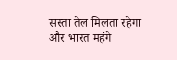सस्ता तेल मिलता रहेगा और भारत महंगे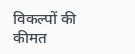विकल्पों की कीमत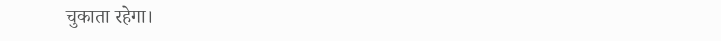चुकाता रहेगा।